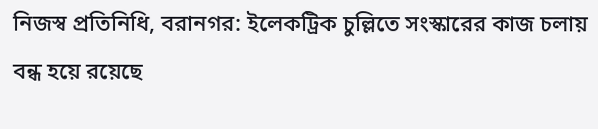নিজস্ব প্রতিনিধি, বরানগর: ইলেকট্রিক চুল্লিতে সংস্কারের কাজ চলায় বন্ধ হয়ে রয়েছে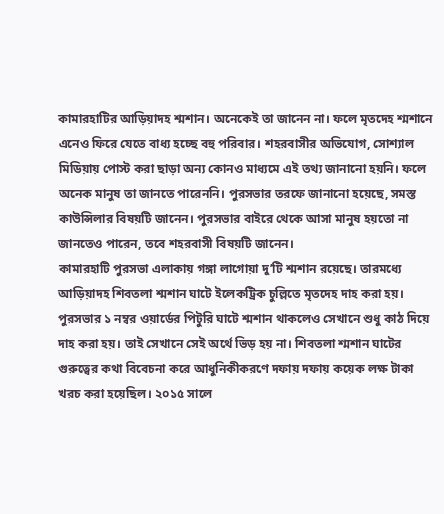কামারহাটির আড়িয়াদহ শ্মশান। অনেকেই তা জানেন না। ফলে মৃতদেহ শ্মশানে এনেও ফিরে যেতে বাধ্য হচ্ছে বহু পরিবার। শহরবাসীর অভিযোগ, সোশ্যাল মিডিয়ায় পোস্ট করা ছাড়া অন্য কোনও মাধ্যমে এই তথ্য জানানো হয়নি। ফলে অনেক মানুষ তা জানতে পারেননি। পুরসভার তরফে জানানো হয়েছে, সমস্ত কাউন্সিলার বিষয়টি জানেন। পুরসভার বাইরে থেকে আসা মানুষ হয়তো না জানতেও পারেন, তবে শহরবাসী বিষয়টি জানেন।
কামারহাটি পুরসভা এলাকায় গঙ্গা লাগোয়া দু’টি শ্মশান রয়েছে। তারমধ্যে আড়িয়াদহ শিবতলা শ্মশান ঘাটে ইলেকট্রিক চুল্লিতে মৃতদেহ দাহ করা হয়। পুরসভার ১ নম্বর ওয়ার্ডের পিটুরি ঘাটে শ্মশান থাকলেও সেখানে শুধু কাঠ দিয়ে দাহ করা হয়। তাই সেখানে সেই অর্থে ভিড় হয় না। শিবতলা শ্মশান ঘাটের গুরুত্বের কথা বিবেচনা করে আধুনিকীকরণে দফায় দফায় কয়েক লক্ষ টাকা খরচ করা হয়েছিল। ২০১৫ সালে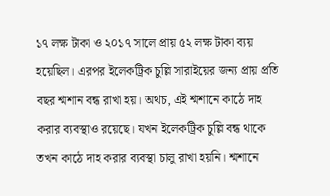১৭ লক্ষ টাকা ও ২০১৭ সালে প্রায় ৫২ লক্ষ টাকা ব্যয় হয়েছিল। এরপর ইলেকট্রিক চুল্লি সারাইয়ের জন্য প্রায় প্রতি বছর শ্মশান বন্ধ রাখা হয়। অথচ, এই শ্মশানে কাঠে দাহ করার ব্যবস্থাও রয়েছে। যখন ইলেকট্রিক চুল্লি বন্ধ থাকে তখন কাঠে দাহ করার ব্যবস্থা চালু রাখা হয়নি। শ্মশানে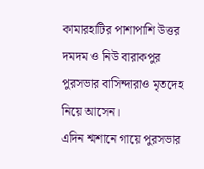কামারহাটির পাশাপাশি উত্তর দমদম ও নিউ বারাকপুর পুরসভার বাসিন্দারাও মৃতদেহ নিয়ে আসেন।
এদিন শ্মশানে গায়ে পুরসভার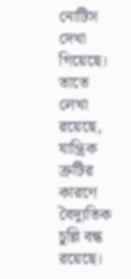নোটিস দেখা গিয়েছে। তাতে লেখা রয়েছে, যান্ত্রিক ত্রুটির কারণে বৈদ্যুতিক চুল্লি বন্ধ রয়েছে।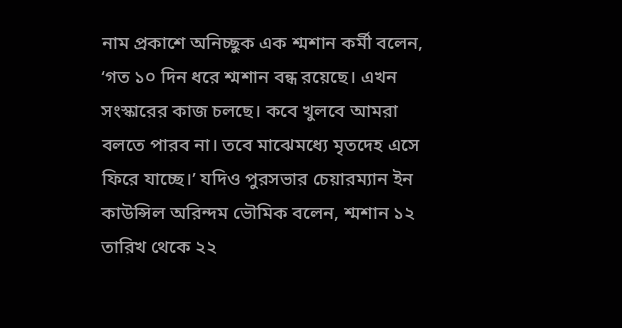নাম প্রকাশে অনিচ্ছুক এক শ্মশান কর্মী বলেন, ‘গত ১০ দিন ধরে শ্মশান বন্ধ রয়েছে। এখন সংস্কারের কাজ চলছে। কবে খুলবে আমরা বলতে পারব না। তবে মাঝেমধ্যে মৃতদেহ এসে ফিরে যাচ্ছে।’ যদিও পুরসভার চেয়ারম্যান ইন কাউন্সিল অরিন্দম ভৌমিক বলেন, শ্মশান ১২ তারিখ থেকে ২২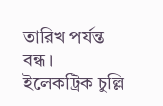তারিখ পর্যন্ত বন্ধ। ইলেকট্রিক চুল্লি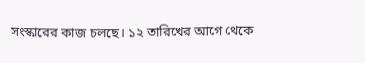সংস্কারের কাজ চলছে। ১২ তারিখের আগে থেকে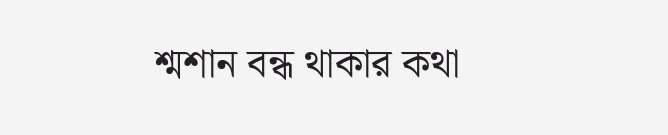শ্মশান বন্ধ থাকার কথা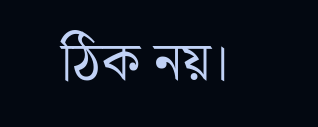ঠিক নয়।